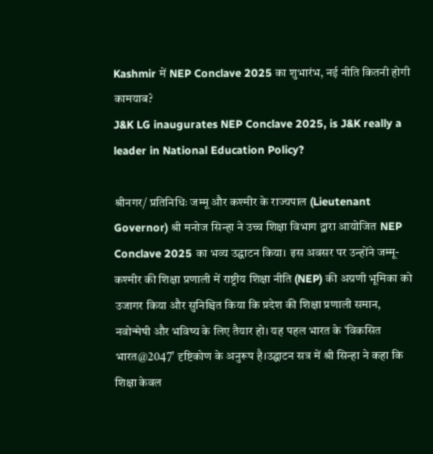Kashmir में NEP Conclave 2025 का शुभारंभ, नई नीति कितनी होगी कामयाब?
J&K LG inaugurates NEP Conclave 2025, is J&K really a leader in National Education Policy?

श्रीनगर/ प्रतिनिधिः जम्मू और कश्मीर के राज्यपाल (Lieutenant Governor) श्री मनोज सिन्हा ने उच्च शिक्षा विभाग द्वारा आयोजित NEP Conclave 2025 का भव्य उद्घाटन किया। इस अवसर पर उन्होंने जम्मू-कश्मीर की शिक्षा प्रणाली में राष्ट्रीय शिक्षा नीति (NEP) की अग्रणी भूमिका को उजागर किया और सुनिश्चित किया कि प्रदेश की शिक्षा प्रणाली समान, नवोन्मेषी और भविष्य के लिए तैयार हो। यह पहल भारत के ‘विकसित भारत@2047’ दृष्टिकोण के अनुरूप है।उद्घाटन सत्र में श्री सिन्हा ने कहा कि शिक्षा केवल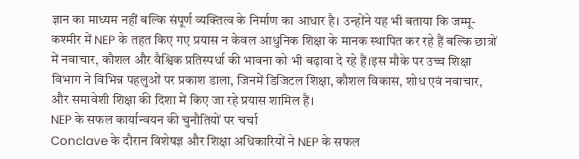ज्ञान का माध्यम नहीं बल्कि संपूर्ण व्यक्तित्व के निर्माण का आधार है। उन्होंने यह भी बताया कि जम्मू-कश्मीर में NEP के तहत किए गए प्रयास न केवल आधुनिक शिक्षा के मानक स्थापित कर रहे हैं बल्कि छात्रों में नवाचार, कौशल और वैश्विक प्रतिस्पर्धा की भावना को भी बढ़ावा दे रहे हैं।इस मौके पर उच्च शिक्षा विभाग ने विभिन्न पहलुओं पर प्रकाश डाला, जिनमें डिजिटल शिक्षा, कौशल विकास, शोध एवं नवाचार, और समावेशी शिक्षा की दिशा में किए जा रहे प्रयास शामिल हैं।
NEP के सफल कार्यान्वयन की चुनौतियों पर चर्चा
Conclave के दौरान विशेषज्ञ और शिक्षा अधिकारियों ने NEP के सफल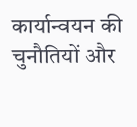कार्यान्वयन की चुनौतियों और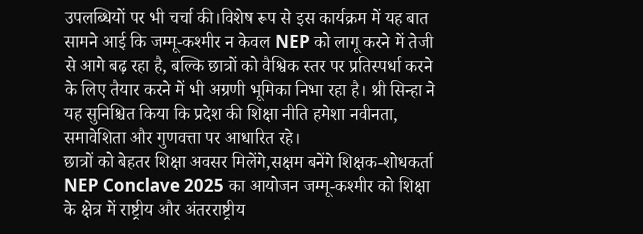उपलब्धियों पर भी चर्चा की।विशेष रूप से इस कार्यक्रम में यह बात सामने आई कि जम्मू-कश्मीर न केवल NEP को लागू करने में तेजी से आगे बढ़ रहा है, बल्कि छात्रों को वैश्विक स्तर पर प्रतिस्पर्धा करने के लिए तैयार करने में भी अग्रणी भूमिका निभा रहा है। श्री सिन्हा ने यह सुनिश्चित किया कि प्रदेश की शिक्षा नीति हमेशा नवीनता, समावेशिता और गुणवत्ता पर आधारित रहे।
छात्रों को बेहतर शिक्षा अवसर मिलेंगे,सक्षम बनेंगे शिक्षक-शोधकर्ता
NEP Conclave 2025 का आयोजन जम्मू-कश्मीर को शिक्षा के क्षेत्र में राष्ट्रीय और अंतरराष्ट्रीय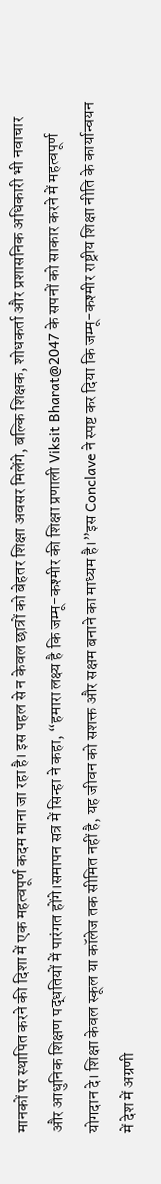मानकों पर स्थापित करने की दिशा में एक महत्वपूर्ण कदम माना जा रहा है। इस पहल से न केवल छात्रों को बेहतर शिक्षा अवसर मिलेंगे, बल्कि शिक्षक, शोधकर्ता और प्रशासनिक अधिकारी भी नवाचार और आधुनिक शिक्षण पद्धतियों में पारंगत होंगे।समापन सत्र में सिन्हा ने कहा, “हमारा लक्ष्य है कि जम्मू-कश्मीर की शिक्षा प्रणाली Viksit Bharat@2047 के सपनों को साकार करने में महत्वपूर्ण योगदान दे। शिक्षा केवल स्कूल या कॉलेज तक सीमित नहीं है, यह जीवन को सशक्त और सक्षम बनाने का माध्यम है।”इस Conclave ने स्पष्ट कर दिया कि जम्मू-कश्मीर राष्ट्रीय शिक्षा नीति के कार्यान्वयन में देश में अग्रणी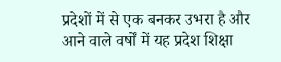प्रदेशों में से एक बनकर उभरा है और आने वाले वर्षों में यह प्रदेश शिक्षा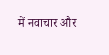में नवाचार और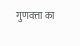गुणवत्ता का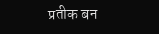प्रतीक बन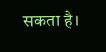सकता है।